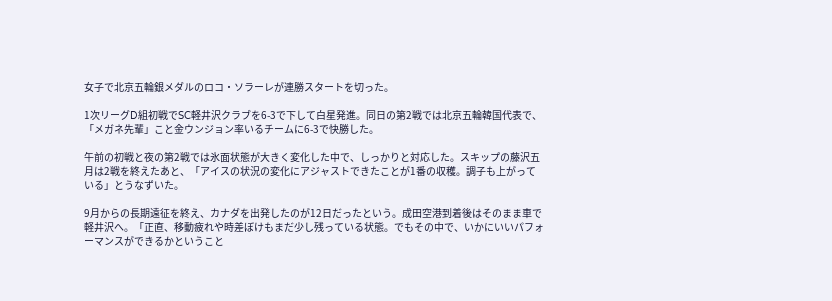女子で北京五輪銀メダルのロコ・ソラーレが連勝スタートを切った。

1次リーグD組初戦でSC軽井沢クラブを6-3で下して白星発進。同日の第2戦では北京五輪韓国代表で、「メガネ先輩」こと金ウンジョン率いるチームに6-3で快勝した。

午前の初戦と夜の第2戦では氷面状態が大きく変化した中で、しっかりと対応した。スキップの藤沢五月は2戦を終えたあと、「アイスの状況の変化にアジャストできたことが1番の収穫。調子も上がっている」とうなずいた。

9月からの長期遠征を終え、カナダを出発したのが12日だったという。成田空港到着後はそのまま車で軽井沢へ。「正直、移動疲れや時差ぼけもまだ少し残っている状態。でもその中で、いかにいいパフォーマンスができるかということ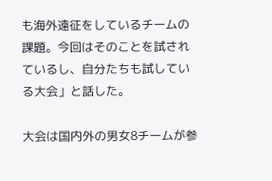も海外遠征をしているチームの課題。今回はそのことを試されているし、自分たちも試している大会」と話した。

大会は国内外の男女8チームが参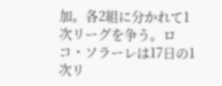加。各2組に分かれて1次リーグを争う。ロコ・ソラーレは17日の1次リ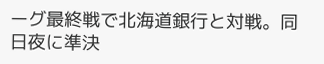ーグ最終戦で北海道銀行と対戦。同日夜に準決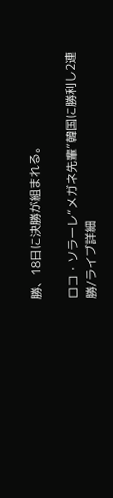勝、18日に決勝が組まれる。

ロコ・ソラーレ“メガネ先輩”韓国に勝利し2連勝/ライブ詳細